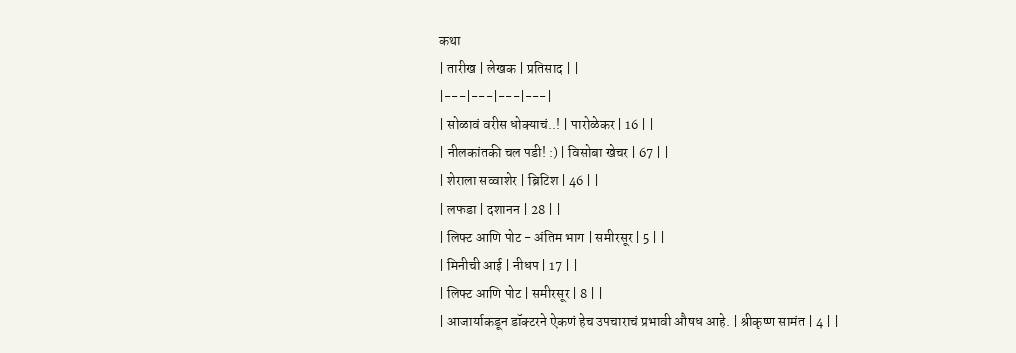कथा
| तारीख | लेखक | प्रतिसाद | |
|---|---|---|---|
| सोळावं वरीस धोक्याचं..! | पारोळेकर | 16 | |
| नीलकांतकी चल पडी! :) | विसोबा खेचर | 67 | |
| शेराला सव्वाशेर | ब्रिटिश | 46 | |
| लफडा | दशानन | 28 | |
| लिफ्ट आणि पोट - अंतिम भाग | समीरसूर | 5 | |
| मिनीची आई | नीधप | 17 | |
| लिफ्ट आणि पोट | समीरसूर | 8 | |
| आजार्याकडून डॉक्टरने ऐकणं हेच उपचाराचं प्रभावी औषध आहे. | श्रीकृष्ण सामंत | 4 | |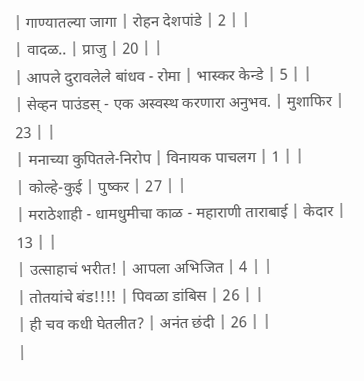| गाण्यातल्या जागा | रोहन देशपांडे | 2 | |
| वादळ.. | प्राजु | 20 | |
| आपले दुरावलेले बांधव - रोमा | भास्कर केन्डे | 5 | |
| सेव्हन पाउंडस् - एक अस्वस्थ करणारा अनुभव. | मुशाफिर | 23 | |
| मनाच्या कुपितले-निरोप | विनायक पाचलग | 1 | |
| कोल्हे-कुई | पुष्कर | 27 | |
| मराठेशाही - धामधुमीचा काळ - महाराणी ताराबाई | केदार | 13 | |
| उत्साहाचं भरीत! | आपला अभिजित | 4 | |
| तोतयांचे बंड!!!! | पिवळा डांबिस | 26 | |
| ही चव कधी घेतलीत? | अनंत छंदी | 26 | |
|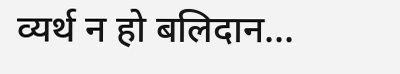व्यर्थ न हो बलिदान...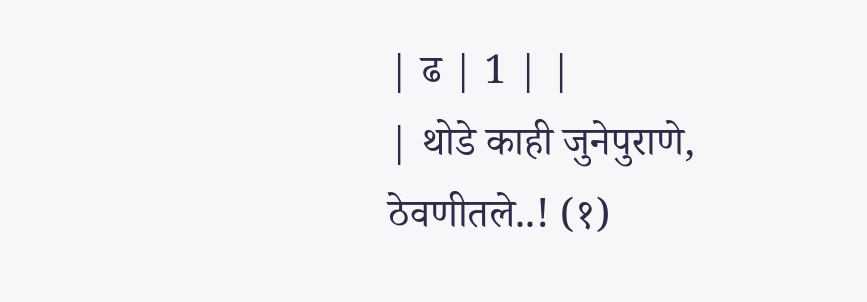| ढ | 1 | |
| थोडे काही जुनेपुराणे, ठेवणीतले..! (१)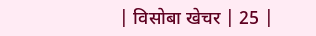| विसोबा खेचर | 25 |